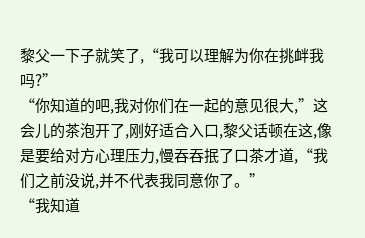黎父一下子就笑了,“我可以理解为你在挑衅我吗?”
“你知道的吧,我对你们在一起的意见很大,”这会儿的茶泡开了,刚好适合入口,黎父话顿在这,像是要给对方心理压力,慢吞吞抿了口茶才道,“我们之前没说,并不代表我同意你了。”
“我知道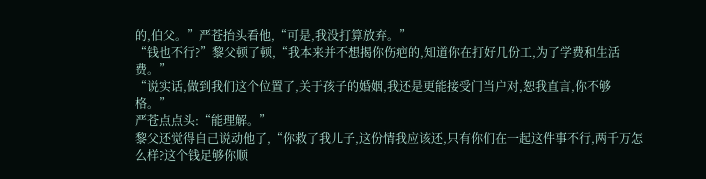的,伯父。”严苍抬头看他,“可是,我没打算放弃。”
“钱也不行?”黎父顿了顿,“我本来并不想揭你伤疤的,知道你在打好几份工,为了学费和生活费。”
“说实话,做到我们这个位置了,关于孩子的婚姻,我还是更能接受门当户对,恕我直言,你不够格。”
严苍点点头:“能理解。”
黎父还觉得自己说动他了,“你救了我儿子,这份情我应该还,只有你们在一起这件事不行,两千万怎么样?这个钱足够你顺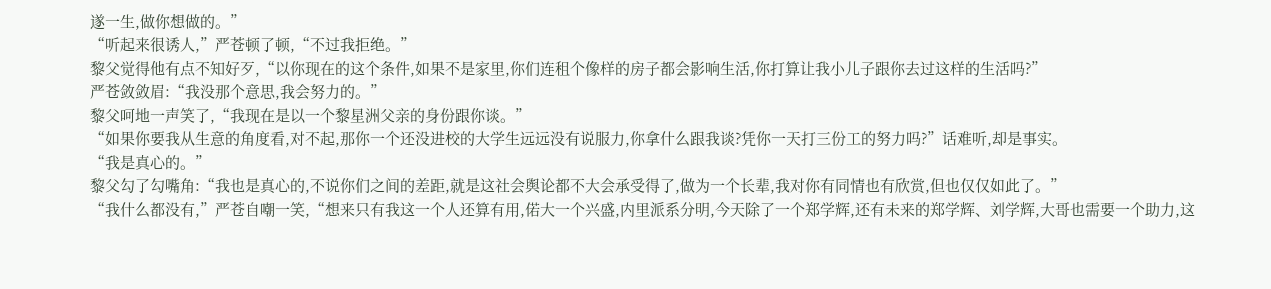遂一生,做你想做的。”
“听起来很诱人,”严苍顿了顿,“不过我拒绝。”
黎父觉得他有点不知好歹,“以你现在的这个条件,如果不是家里,你们连租个像样的房子都会影响生活,你打算让我小儿子跟你去过这样的生活吗?”
严苍敛敛眉:“我没那个意思,我会努力的。”
黎父呵地一声笑了,“我现在是以一个黎星洲父亲的身份跟你谈。”
“如果你要我从生意的角度看,对不起,那你一个还没进校的大学生远远没有说服力,你拿什么跟我谈?凭你一天打三份工的努力吗?”话难听,却是事实。
“我是真心的。”
黎父勾了勾嘴角:“我也是真心的,不说你们之间的差距,就是这社会舆论都不大会承受得了,做为一个长辈,我对你有同情也有欣赏,但也仅仅如此了。”
“我什么都没有,”严苍自嘲一笑,“想来只有我这一个人还算有用,偌大一个兴盛,内里派系分明,今天除了一个郑学辉,还有未来的郑学辉、刘学辉,大哥也需要一个助力,这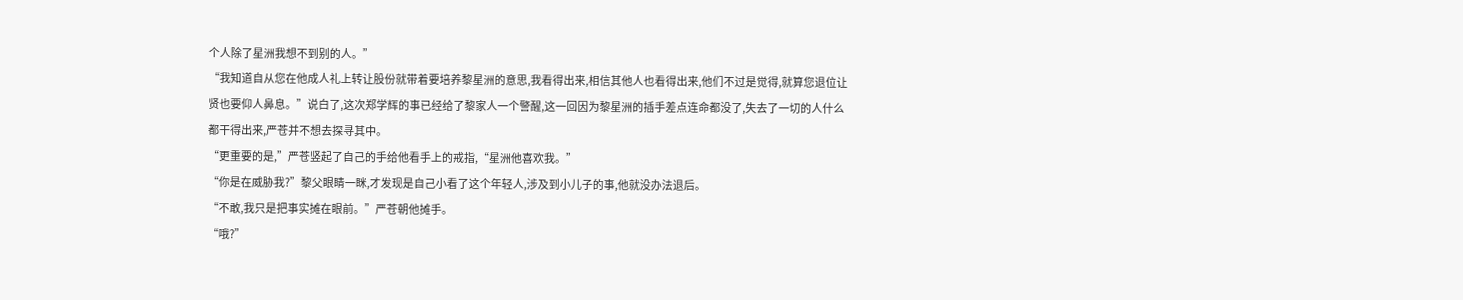个人除了星洲我想不到别的人。”
“我知道自从您在他成人礼上转让股份就带着要培养黎星洲的意思,我看得出来,相信其他人也看得出来,他们不过是觉得,就算您退位让贤也要仰人鼻息。”说白了,这次郑学辉的事已经给了黎家人一个警醒,这一回因为黎星洲的插手差点连命都没了,失去了一切的人什么都干得出来,严苍并不想去探寻其中。
“更重要的是,”严苍竖起了自己的手给他看手上的戒指,“星洲他喜欢我。”
“你是在威胁我?”黎父眼睛一眯,才发现是自己小看了这个年轻人,涉及到小儿子的事,他就没办法退后。
“不敢,我只是把事实摊在眼前。”严苍朝他摊手。
“哦?”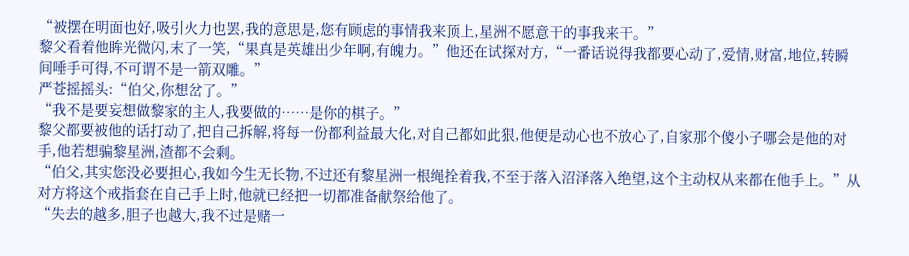“被摆在明面也好,吸引火力也罢,我的意思是,您有顾虑的事情我来顶上,星洲不愿意干的事我来干。”
黎父看着他眸光微闪,末了一笑,“果真是英雄出少年啊,有魄力。”他还在试探对方,“一番话说得我都要心动了,爱情,财富,地位,转瞬间唾手可得,不可谓不是一箭双雕。”
严苍摇摇头:“伯父,你想岔了。”
“我不是要妄想做黎家的主人,我要做的……是你的棋子。”
黎父都要被他的话打动了,把自己拆解,将每一份都利益最大化,对自己都如此狠,他便是动心也不放心了,自家那个傻小子哪会是他的对手,他若想骗黎星洲,渣都不会剩。
“伯父,其实您没必要担心,我如今生无长物,不过还有黎星洲一根绳拴着我,不至于落入沼泽落入绝望,这个主动权从来都在他手上。”从对方将这个戒指套在自己手上时,他就已经把一切都准备献祭给他了。
“失去的越多,胆子也越大,我不过是赌一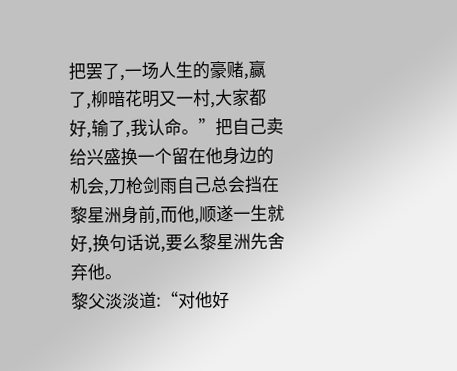把罢了,一场人生的豪赌,赢了,柳暗花明又一村,大家都好,输了,我认命。”把自己卖给兴盛换一个留在他身边的机会,刀枪剑雨自己总会挡在黎星洲身前,而他,顺遂一生就好,换句话说,要么黎星洲先舍弃他。
黎父淡淡道:“对他好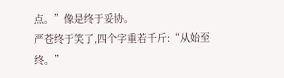点。”像是终于妥协。
严苍终于笑了,四个字重若千斤:“从始至终。”